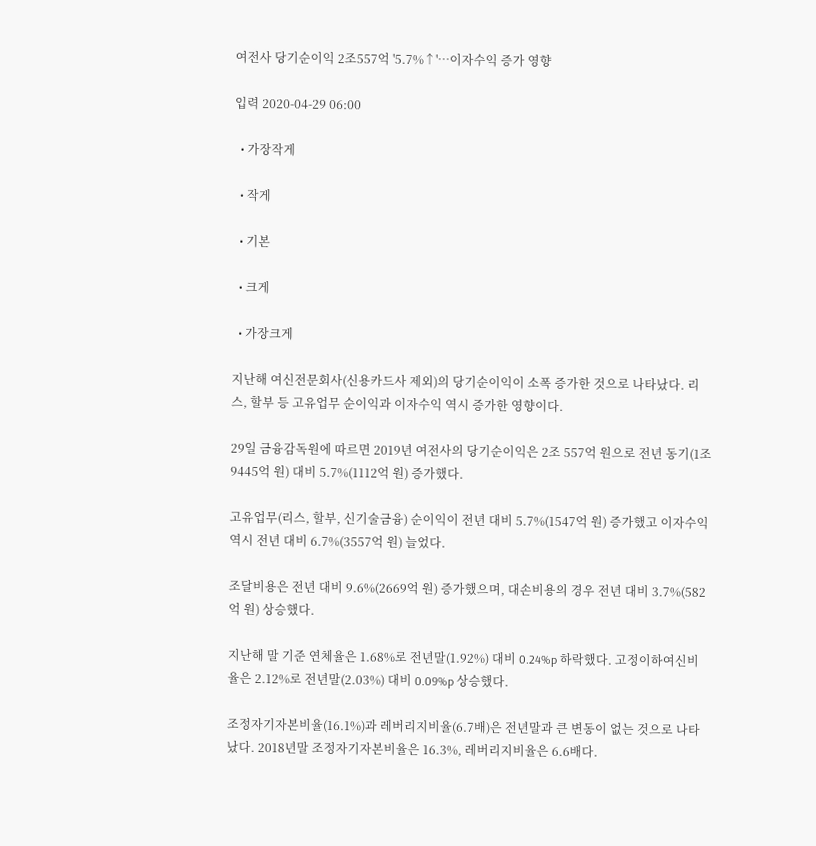여전사 당기순이익 2조557억 '5.7%↑'…이자수익 증가 영향

입력 2020-04-29 06:00

  • 가장작게

  • 작게

  • 기본

  • 크게

  • 가장크게

지난해 여신전문회사(신용카드사 제외)의 당기순이익이 소폭 증가한 것으로 나타났다. 리스, 할부 등 고유업무 순이익과 이자수익 역시 증가한 영향이다.

29일 금융감독원에 따르면 2019년 여전사의 당기순이익은 2조 557억 원으로 전년 동기(1조 9445억 원) 대비 5.7%(1112억 원) 증가했다.

고유업무(리스, 할부, 신기술금융) 순이익이 전년 대비 5.7%(1547억 원) 증가했고 이자수익 역시 전년 대비 6.7%(3557억 원) 늘었다.

조달비용은 전년 대비 9.6%(2669억 원) 증가했으며, 대손비용의 경우 전년 대비 3.7%(582억 원) 상승했다.

지난해 말 기준 연체율은 1.68%로 전년말(1.92%) 대비 0.24%p 하락했다. 고정이하여신비율은 2.12%로 전년말(2.03%) 대비 0.09%p 상승했다.

조정자기자본비율(16.1%)과 레버리지비율(6.7배)은 전년말과 큰 변동이 없는 것으로 나타났다. 2018년말 조정자기자본비율은 16.3%, 레버리지비율은 6.6배다.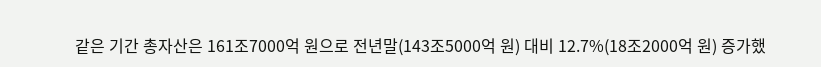같은 기간 총자산은 161조7000억 원으로 전년말(143조5000억 원) 대비 12.7%(18조2000억 원) 증가했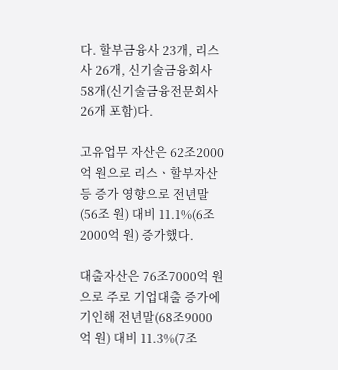다. 할부금융사 23개, 리스사 26개, 신기술금융회사 58개(신기술금융전문회사 26개 포함)다.

고유업무 자산은 62조2000억 원으로 리스ㆍ할부자산 등 증가 영향으로 전년말(56조 원) 대비 11.1%(6조2000억 원) 증가했다.

대출자산은 76조7000억 원으로 주로 기업대출 증가에 기인해 전년말(68조9000억 원) 대비 11.3%(7조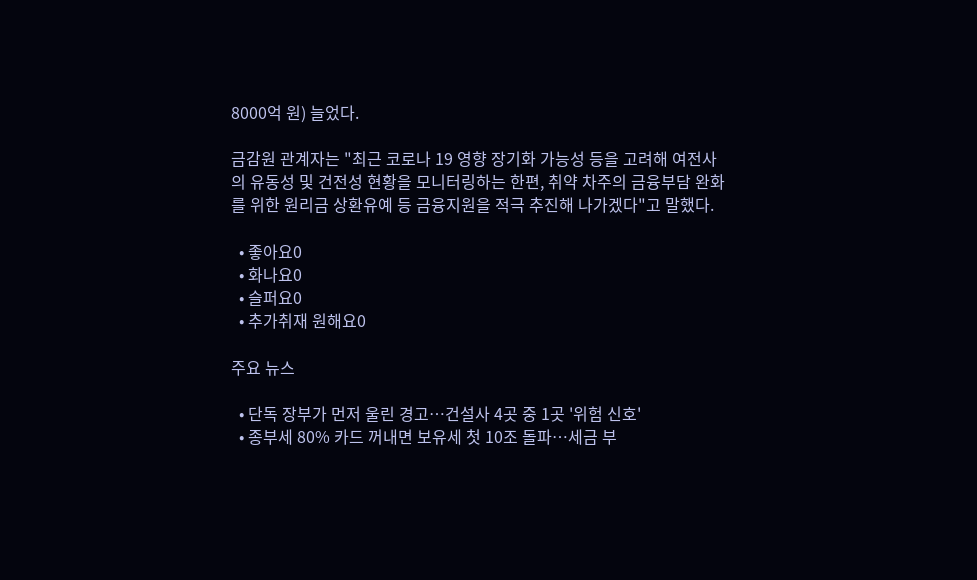8000억 원) 늘었다.

금감원 관계자는 "최근 코로나 19 영향 장기화 가능성 등을 고려해 여전사의 유동성 및 건전성 현황을 모니터링하는 한편, 취약 차주의 금융부담 완화를 위한 원리금 상환유예 등 금융지원을 적극 추진해 나가겠다"고 말했다.

  • 좋아요0
  • 화나요0
  • 슬퍼요0
  • 추가취재 원해요0

주요 뉴스

  • 단독 장부가 먼저 울린 경고…건설사 4곳 중 1곳 '위험 신호'
  • 종부세 80% 카드 꺼내면 보유세 첫 10조 돌파⋯세금 부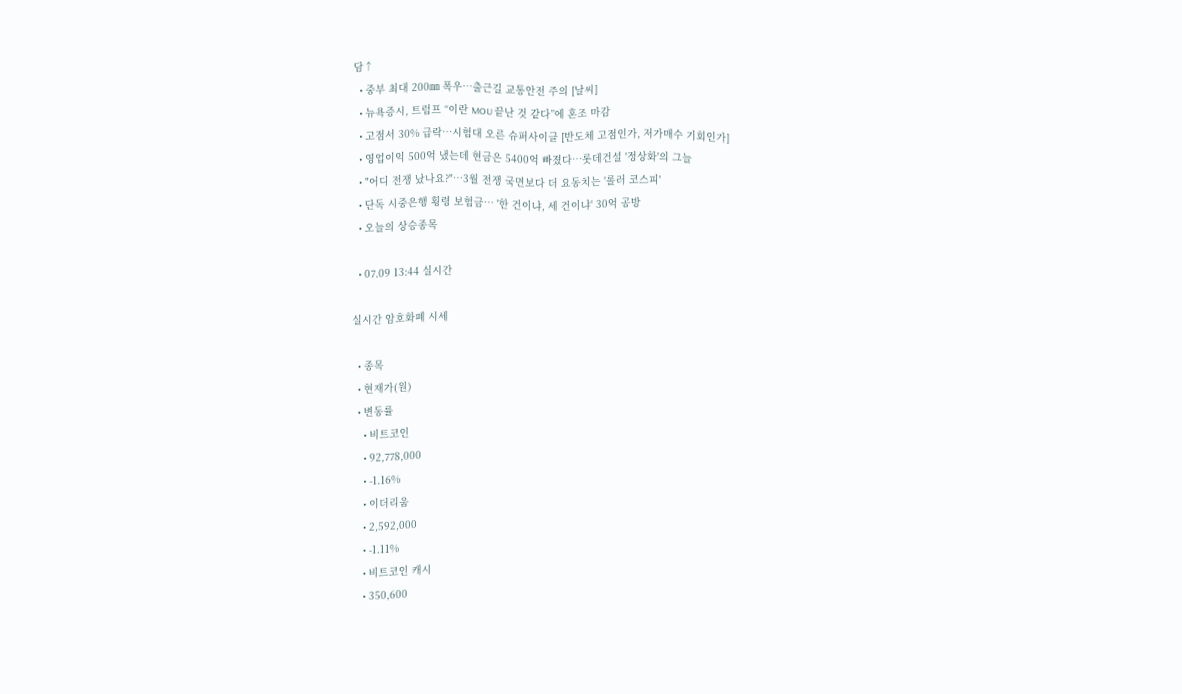담↑
  • 중부 최대 200㎜ 폭우⋯출근길 교통안전 주의 [날씨]
  • 뉴욕증시, 트럼프 “이란 MOU 끝난 것 같다”에 혼조 마감
  • 고점서 30% 급락…시험대 오른 슈퍼사이클 [반도체 고점인가, 저가매수 기회인가]
  • 영업이익 500억 냈는데 현금은 5400억 빠졌다⋯롯데건설 '정상화'의 그늘
  • "어디 전쟁 났나요?"…3월 전쟁 국면보다 더 요동치는 '롤러 코스피'
  • 단독 시중은행 횡령 보험금⋯ '한 건이냐, 세 건이냐' 30억 공방
  • 오늘의 상승종목

  • 07.09 13:44 실시간

실시간 암호화폐 시세

  • 종목
  • 현재가(원)
  • 변동률
    • 비트코인
    • 92,778,000
    • -1.16%
    • 이더리움
    • 2,592,000
    • -1.11%
    • 비트코인 캐시
    • 350,600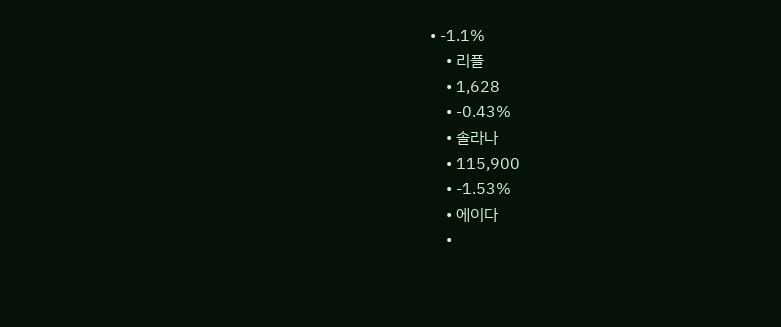• -1.1%
    • 리플
    • 1,628
    • -0.43%
    • 솔라나
    • 115,900
    • -1.53%
    • 에이다
    •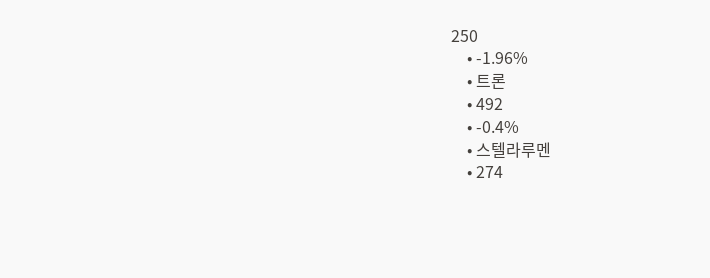250
    • -1.96%
    • 트론
    • 492
    • -0.4%
    • 스텔라루멘
    • 274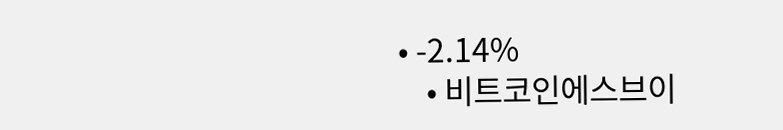• -2.14%
    • 비트코인에스브이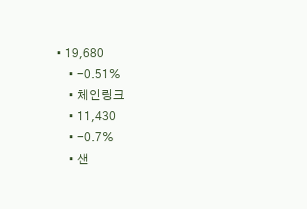• 19,680
    • -0.51%
    • 체인링크
    • 11,430
    • -0.7%
    • 샌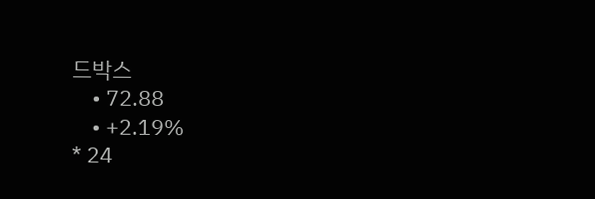드박스
    • 72.88
    • +2.19%
* 24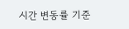시간 변동률 기준